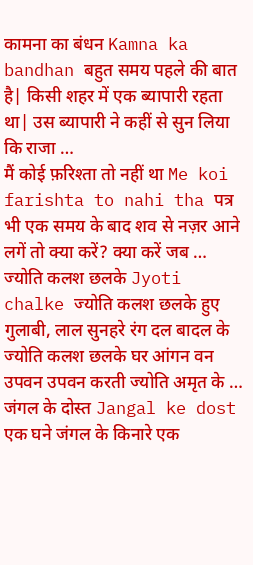कामना का बंधन Kamna ka bandhan बहुत समय पहले की बात है| किसी शहर में एक ब्यापारी रहता था| उस ब्यापारी ने कहीं से सुन लिया कि राजा …
मैं कोई फ़रिश्ता तो नहीं था Me koi farishta to nahi tha पत्र भी एक समय के बाद शव से नज़र आने लगें तो क्या करें? क्या करें जब …
ज्योति कलश छलके Jyoti chalke ज्योति कलश छलके हुए गुलाबी, लाल सुनहरे रंग दल बादल के ज्योति कलश छलके घर आंगन वन उपवन उपवन करती ज्योति अमृत के …
जंगल के दोस्त Jangal ke dost एक घने जंगल के किनारे एक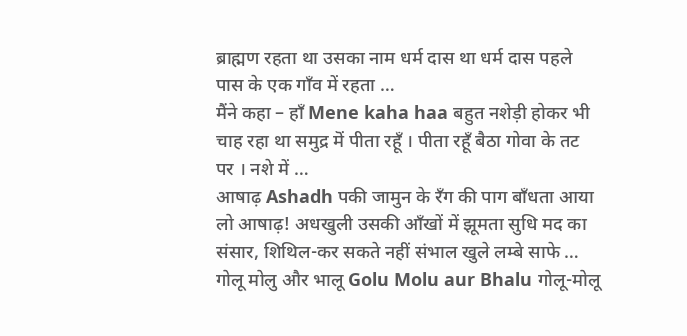ब्राह्मण रहता था उसका नाम धर्म दास था धर्म दास पहले पास के एक गाँव में रहता …
मैंने कहा – हाँ Mene kaha haa बहुत नशेड़ी होकर भी चाह रहा था समुद्र मॆं पीता रहूँ । पीता रहूँ बैठा गोवा के तट पर । नशे में …
आषाढ़ Ashadh पकी जामुन के रँग की पाग बाँधता आया लो आषाढ़! अधखुली उसकी आँखों में झूमता सुधि मद का संसार, शिथिल-कर सकते नहीं संभाल खुले लम्बे साफे …
गोलू मोलु और भालू Golu Molu aur Bhalu गोलू-मोलू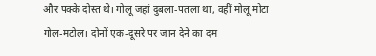और पक्के दोस्त थे। गोलू जहां दुबला-पतला था, वहीं मोलू मोटा गोल-मटोल। दोनों एक-दूसरे पर जान देने का दम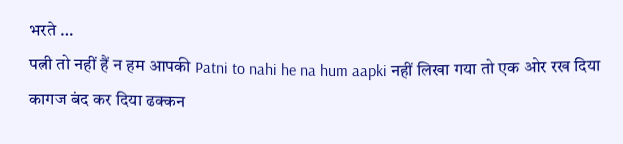भरते …
पत्नी तो नहीं हैं न हम आपकी Patni to nahi he na hum aapki नहीं लिखा गया तो एक ओर रख दिया कागज बंद कर दिया ढक्कन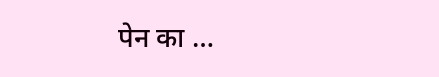पेन का …